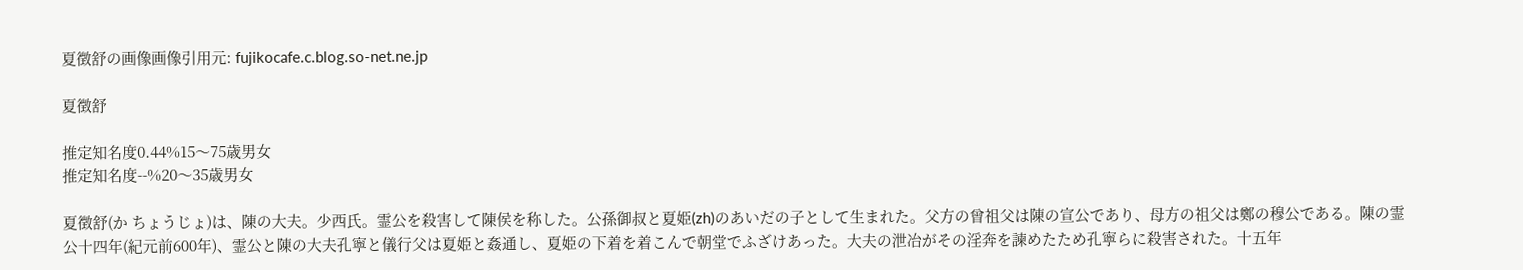夏徴舒の画像画像引用元: fujikocafe.c.blog.so-net.ne.jp

夏徴舒

推定知名度0.44%15〜75歳男女
推定知名度--%20〜35歳男女

夏徴舒(か ちょうじょ)は、陳の大夫。少西氏。霊公を殺害して陳侯を称した。公孫御叔と夏姫(zh)のあいだの子として生まれた。父方の曾祖父は陳の宣公であり、母方の祖父は鄭の穆公である。陳の霊公十四年(紀元前600年)、霊公と陳の大夫孔寧と儀行父は夏姫と姦通し、夏姫の下着を着こんで朝堂でふざけあった。大夫の泄冶がその淫奔を諫めたため孔寧らに殺害された。十五年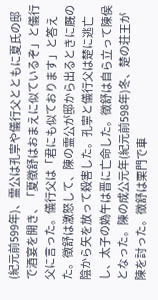(紀元前599年)、霊公は孔寧や儀行父とともに夏氏の邸で酒宴を開き、「夏徴舒はおまえに似ているぞ」と儀行父に言った。儀行父は「君にも似ております」と答えた。徴舒は激怒して、陳の霊公が邸から出るときに厩の陰から矢を放って殺害した。孔寧と儀行父は楚に逃亡し、太子の媯午は晋に亡命した。徴舒は自ら立って陳侯となった。陳の成公元年(紀元前598年)冬、楚の荘王が陳を討った。徴舒は栗門で車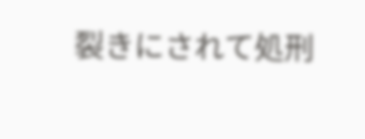裂きにされて処刑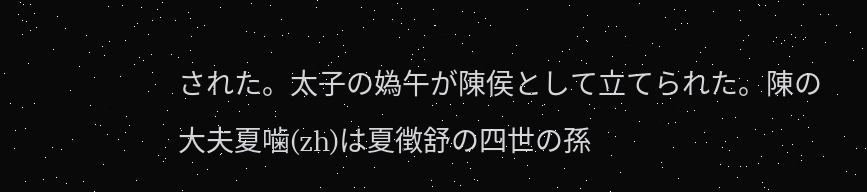された。太子の媯午が陳侯として立てられた。陳の大夫夏噛(zh)は夏徴舒の四世の孫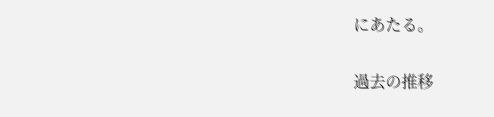にあたる。

過去の推移